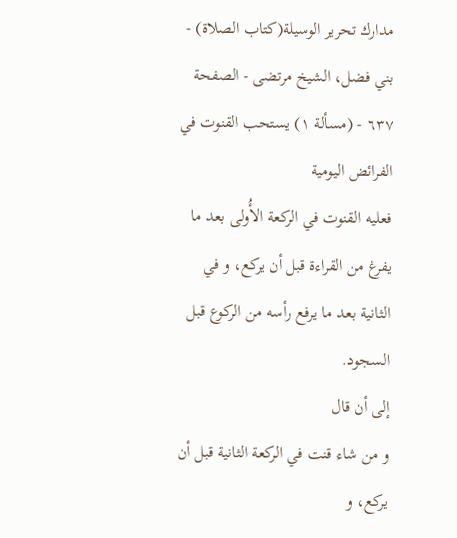مدارك تحرير الوسيلة(كتاب الصلاة) - بني فضل، الشيخ مرتضى - الصفحة ٦٣٧ - (مسألة ١) يستحب القنوت في الفرائض اليومية
فعليه القنوت في الركعة الأُولى بعد ما يفرغ من القراءة قبل أن يركع، و في الثانية بعد ما يرفع رأسه من الركوع قبل السجود.
إلى أن قال
و من شاء قنت في الركعة الثانية قبل أن يركع، و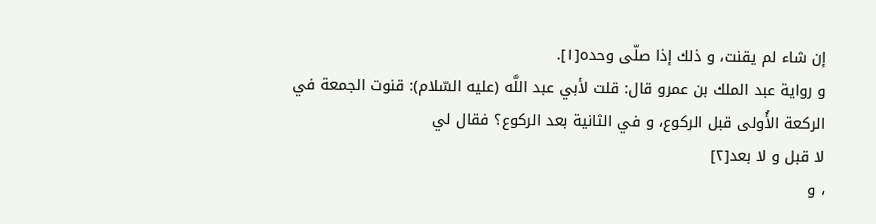إن شاء لم يقنت، و ذلك إذا صلّى وحده[١].
و رواية عبد الملك بن عمرو قال: قلت لأبي عبد اللَّه (عليه السّلام): قنوت الجمعة في الركعة الأُولى قبل الركوع، و في الثانية بعد الركوع؟ فقال لي
لا قبل و لا بعد[٢]
، و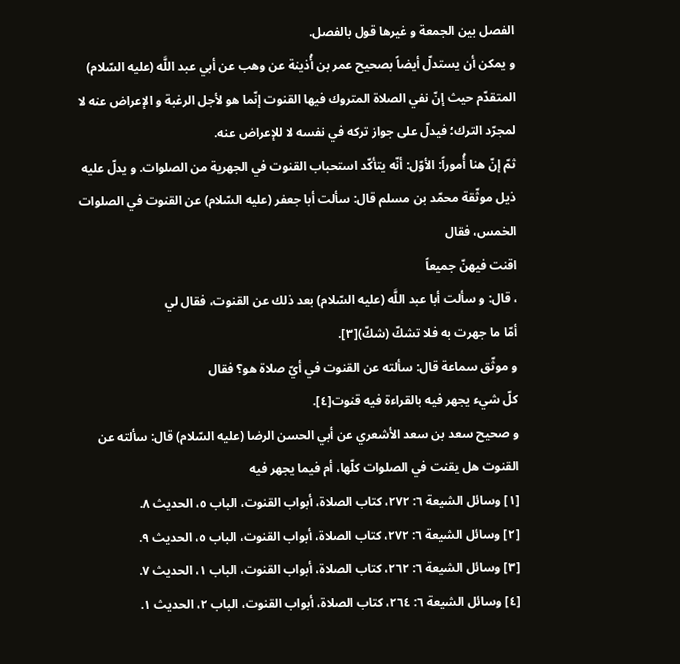الفصل بين الجمعة و غيرها قول بالفصل.
و يمكن أن يستدلّ أيضاً بصحيح عمر بن أُذينة عن وهب عن أبي عبد اللَّه (عليه السّلام) المتقدّم حيث إنّ نفي الصلاة المتروك فيها القنوت إنّما هو لأجل الرغبة و الإعراض عنه لا لمجرّد الترك؛ فيدلّ على جواز تركه في نفسه لا للإعراض عنه.
ثمّ إنّ هنا أُموراً: الأوّل: أنّه يتأكّد استحباب القنوت في الجهرية من الصلوات. و يدلّ عليه ذيل موثّقة محمّد بن مسلم قال: سألت أبا جعفر (عليه السّلام) عن القنوت في الصلوات الخمس، فقال
اقنت فيهنّ جميعاً
، قال: و سألت أبا عبد اللَّه (عليه السّلام) بعد ذلك عن القنوت، فقال لي
أمّا ما جهرت به فلا تشكّ (شكّ)[٣].
و موثّق سماعة قال: سألته عن القنوت في أيّ صلاة هو؟ فقال
كلّ شيء يجهر فيه بالقراءة فيه قنوت[٤].
و صحيح سعد بن سعد الأشعري عن أبي الحسن الرضا (عليه السّلام) قال: سألته عن القنوت هل يقنت في الصلوات كلّها، أم فيما يجهر فيه
[١] وسائل الشيعة ٦: ٢٧٢، كتاب الصلاة، أبواب القنوت، الباب ٥، الحديث ٨.
[٢] وسائل الشيعة ٦: ٢٧٢، كتاب الصلاة، أبواب القنوت، الباب ٥، الحديث ٩.
[٣] وسائل الشيعة ٦: ٢٦٢، كتاب الصلاة، أبواب القنوت، الباب ١، الحديث ٧.
[٤] وسائل الشيعة ٦: ٢٦٤، كتاب الصلاة، أبواب القنوت، الباب ٢، الحديث ١.